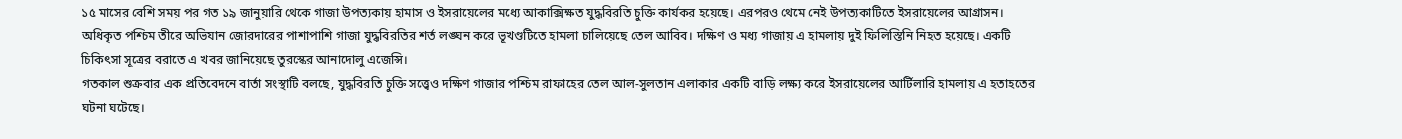১৫ মাসের বেশি সময় পর গত ১৯ জানুয়ারি থেকে গাজা উপত্যকায় হামাস ও ইসরায়েলের মধ্যে আকাক্সিক্ষত যুদ্ধবিরতি চুক্তি কার্যকর হয়েছে। এরপরও থেমে নেই উপত্যকাটিতে ইসরায়েলের আগ্রাসন। অধিকৃত পশ্চিম তীরে অভিযান জোরদারের পাশাপাশি গাজা যুদ্ধবিরতির শর্ত লঙ্ঘন করে ভূখণ্ডটিতে হামলা চালিয়েছে তেল আবিব। দক্ষিণ ও মধ্য গাজায় এ হামলায় দুই ফিলিস্তিনি নিহত হয়েছে। একটি চিকিৎসা সূত্রের বরাতে এ খবর জানিয়েছে তুরস্কের আনাদোলু এজেন্সি।
গতকাল শুক্রবার এক প্রতিবেদনে বার্তা সংস্থাটি বলছে, যুদ্ধবিরতি চুক্তি সত্ত্বেও দক্ষিণ গাজার পশ্চিম রাফাহের তেল আল-সুলতান এলাকার একটি বাড়ি লক্ষ্য করে ইসরায়েলের আর্টিলারি হামলায় এ হতাহতের ঘটনা ঘটেছে।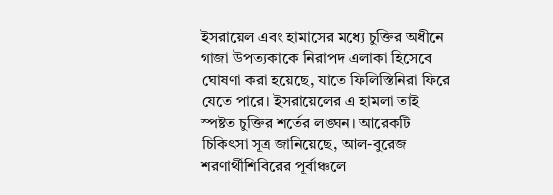ইসরায়েল এবং হামাসের মধ্যে চুক্তির অধীনে গাজা উপত্যকাকে নিরাপদ এলাকা হিসেবে ঘোষণা করা হয়েছে, যাতে ফিলিস্তিনিরা ফিরে যেতে পারে। ইসরায়েলের এ হামলা তাই স্পষ্টত চুক্তির শর্তের লঙ্ঘন। আরেকটি চিকিৎসা সূত্র জানিয়েছে, আল-বুরেজ শরণার্থীশিবিরের পূর্বাঞ্চলে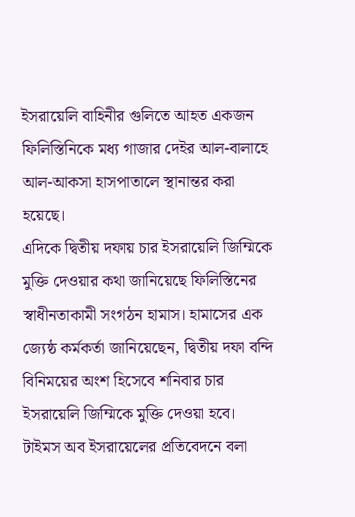ইসরায়েলি বাহিনীর গুলিতে আহত একজন ফিলিস্তিনিকে মধ্য গাজার দেইর আল-বালাহে আল-আকসা হাসপাতালে স্থানান্তর করা হয়েছে।
এদিকে দ্বিতীয় দফায় চার ইসরায়েলি জিম্মিকে মুক্তি দেওয়ার কথা জানিয়েছে ফিলিস্তিনের স্বাধীনতাকামী সংগঠন হামাস। হামাসের এক জ্যেষ্ঠ কর্মকর্তা জানিয়েছেন, দ্বিতীয় দফা বন্দি বিনিময়ের অংশ হিসেবে শনিবার চার ইসরায়েলি জিম্মিকে মুক্তি দেওয়া হবে। টাইমস অব ইসরায়েলের প্রতিবেদনে বলা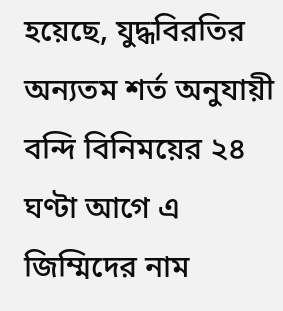হয়েছে, যুদ্ধবিরতির অন্যতম শর্ত অনুযায়ী বন্দি বিনিময়ের ২৪ ঘণ্টা আগে এ জিম্মিদের নাম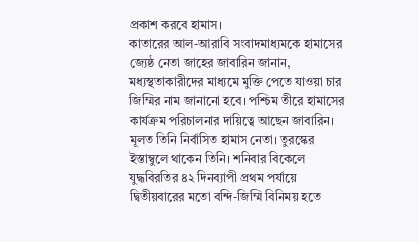প্রকাশ করবে হামাস।
কাতারের আল-আরাবি সংবাদমাধ্যমকে হামাসের জ্যেষ্ঠ নেতা জাহের জাবারিন জানান, মধ্যস্থতাকারীদের মাধ্যমে মুক্তি পেতে যাওয়া চার জিম্মির নাম জানানো হবে। পশ্চিম তীরে হামাসের কার্যক্রম পরিচালনার দায়িত্বে আছেন জাবারিন। মূলত তিনি নির্বাসিত হামাস নেতা। তুরস্কের ইস্তাম্বুলে থাকেন তিনি। শনিবার বিকেলে যুদ্ধবিরতির ৪২ দিনব্যাপী প্রথম পর্যায়ে দ্বিতীয়বারের মতো বন্দি-জিম্মি বিনিময় হতে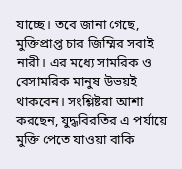যাচ্ছে। তবে জানা গেছে, মুক্তিপ্রাপ্ত চার জিম্মির সবাই নারী। এর মধ্যে সামরিক ও বেসামরিক মানুষ উভয়ই থাকবেন। সংশ্লিষ্টরা আশা করছেন, যুদ্ধবিরতির এ পর্যায়ে মুক্তি পেতে যাওয়া বাকি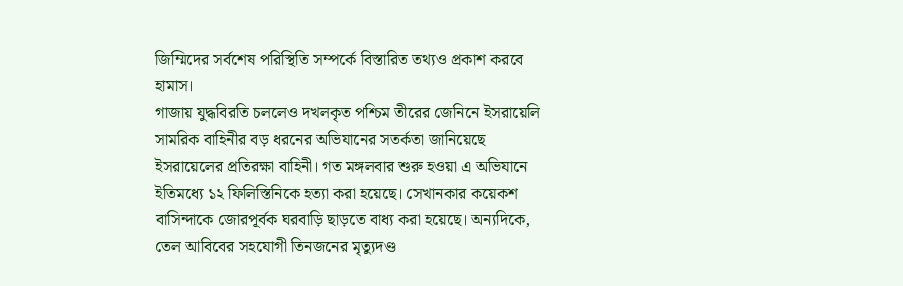জিম্মিদের সর্বশেষ পরিস্থিতি সম্পর্কে বিস্তারিত তথ্যও প্রকাশ করবে হামাস।
গাজায় যুদ্ধবিরতি চললেও দখলকৃত পশ্চিম তীরের জেনিনে ইসরায়েলি সামরিক বাহিনীর বড় ধরনের অভিযানের সতর্কতা জানিয়েছে ইসরায়েলের প্রতিরক্ষা বাহিনী। গত মঙ্গলবার শুরু হওয়া এ অভিযানে ইতিমধ্যে ১২ ফিলিস্তিনিকে হত্যা করা হয়েছে। সেখানকার কয়েকশ বাসিন্দাকে জোরপূর্বক ঘরবাড়ি ছাড়তে বাধ্য করা হয়েছে। অন্যদিকে, তেল আবিবের সহযোগী তিনজনের মৃত্যুদণ্ড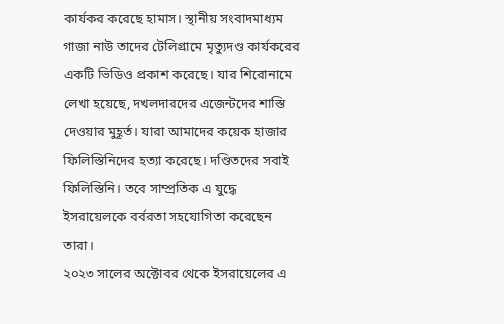কার্যকর করেছে হামাস। স্থানীয় সংবাদমাধ্যম গাজা নাউ তাদের টেলিগ্রামে মৃত্যুদণ্ড কার্যকরের একটি ভিডিও প্রকাশ করেছে। যার শিরোনামে লেখা হয়েছে, দখলদারদের এজেন্টদের শাস্তি দেওয়ার মুহূর্ত। যারা আমাদের কয়েক হাজার ফিলিস্তিনিদের হত্যা করেছে। দণ্ডিতদের সবাই ফিলিস্তিনি। তবে সাম্প্রতিক এ যুদ্ধে ইসরায়েলকে বর্বরতা সহযোগিতা করেছেন তারা।
২০২৩ সালের অক্টোবর থেকে ইসরায়েলের এ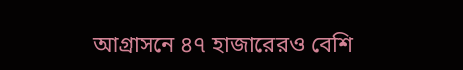আগ্রাসনে ৪৭ হাজারেরও বেশি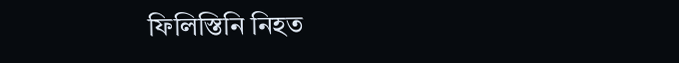ফিলিস্তিনি নিহত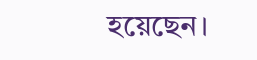হয়েছেন।